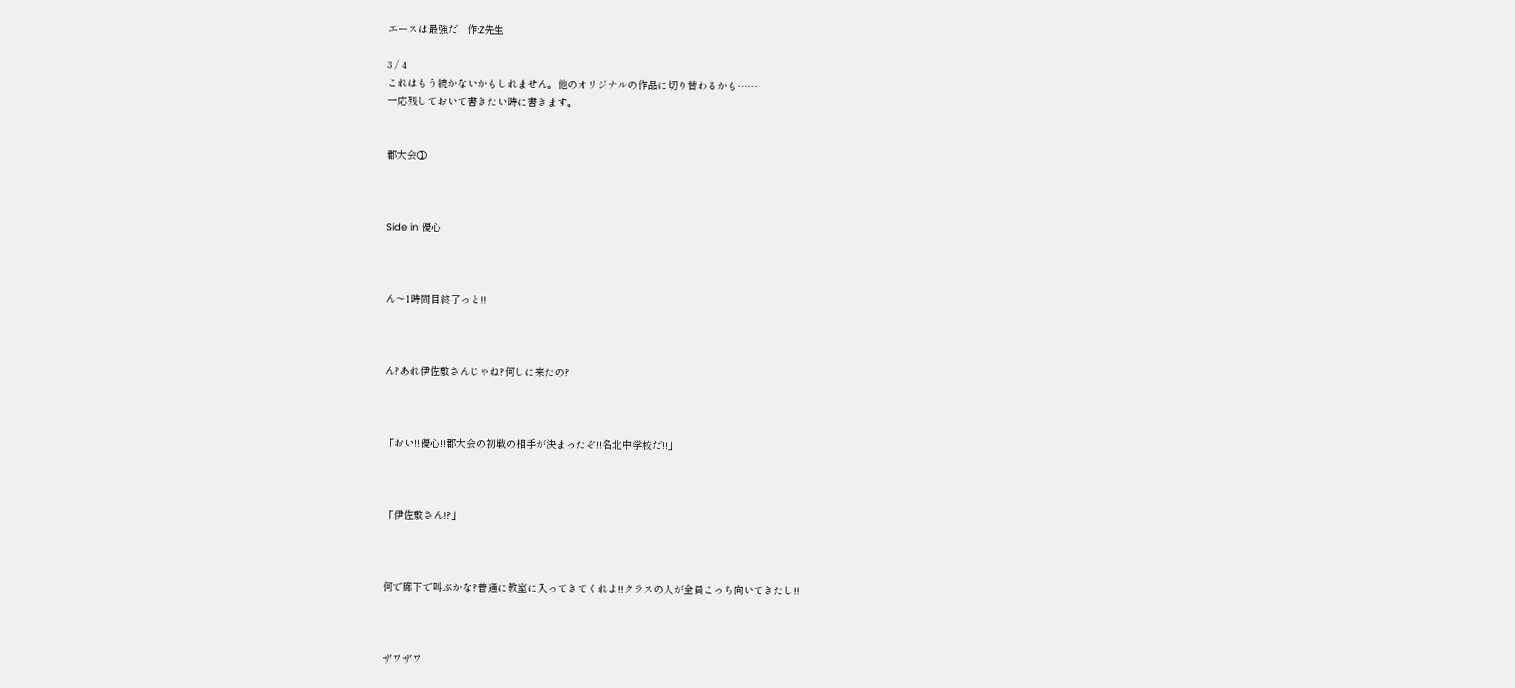エースは最強だ   作:Z先生

3 / 4
これはもう続かないかもしれません。他のオリジナルの作品に切り替わるかも……
一応残しておいて書きたい時に書きます。


郡大会①



Side in 優心



ん〜1時間目終了っと!!



ん?あれ伊佐敷さんじゃね?何しに来たの?



「おい!!優心!!郡大会の初戦の相手が決まったぞ!!名北中学校だ!!」



「伊佐敷さん!?」



何で廊下で叫ぶかな?普通に教室に入ってきてくれよ!!クラスの人が全員こっち向いてきたし!!



ザワザワ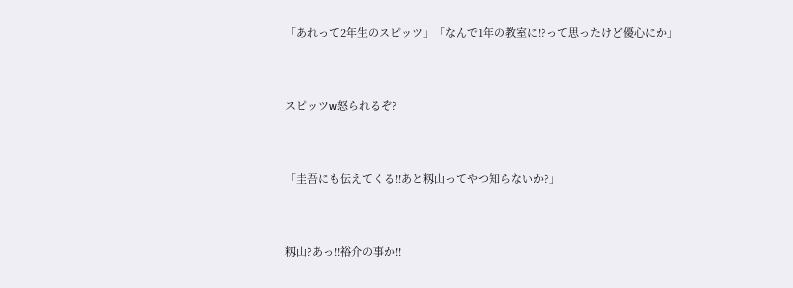「あれって2年生のスピッツ」「なんで1年の教室に!?って思ったけど優心にか」



スピッツw怒られるぞ?



「圭吾にも伝えてくる!!あと籾山ってやつ知らないか?」



籾山?あっ!!裕介の事か!!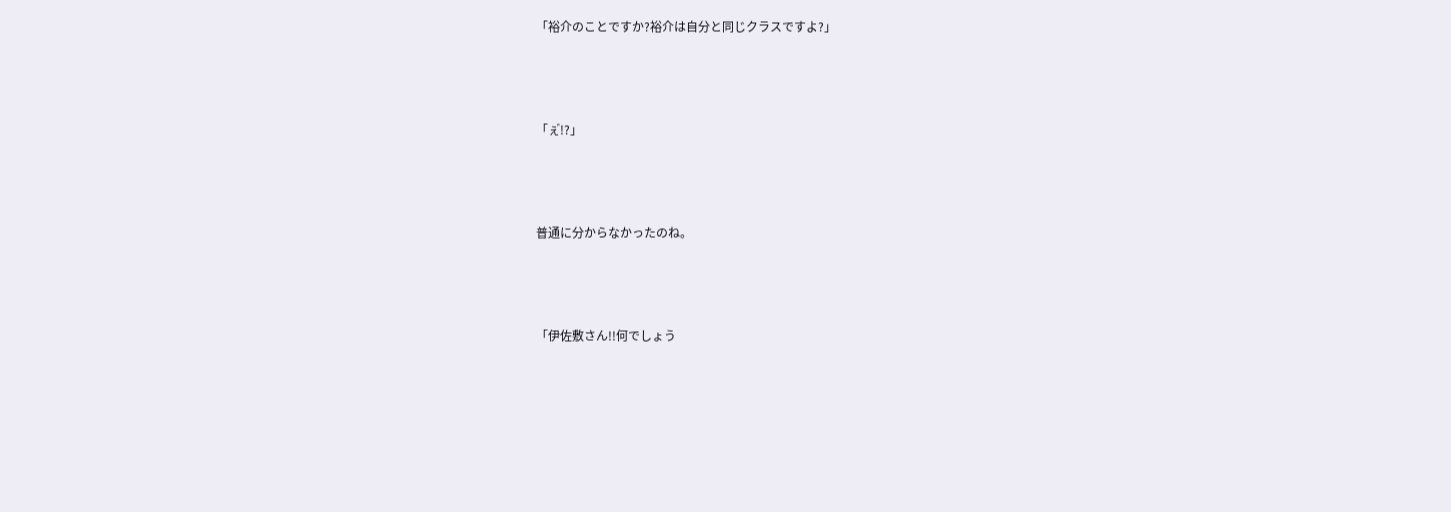「裕介のことですか?裕介は自分と同じクラスですよ?」



「ぇ゙!?」



普通に分からなかったのね。



「伊佐敷さん!!何でしょう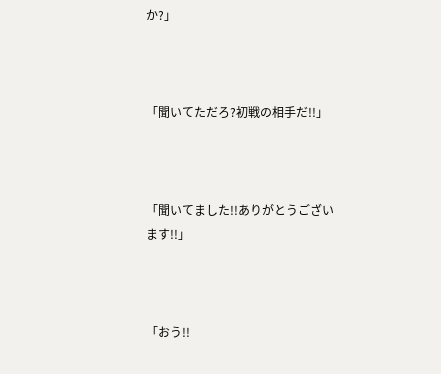か?」



「聞いてただろ?初戦の相手だ!!」



「聞いてました!!ありがとうございます!!」



「おう!!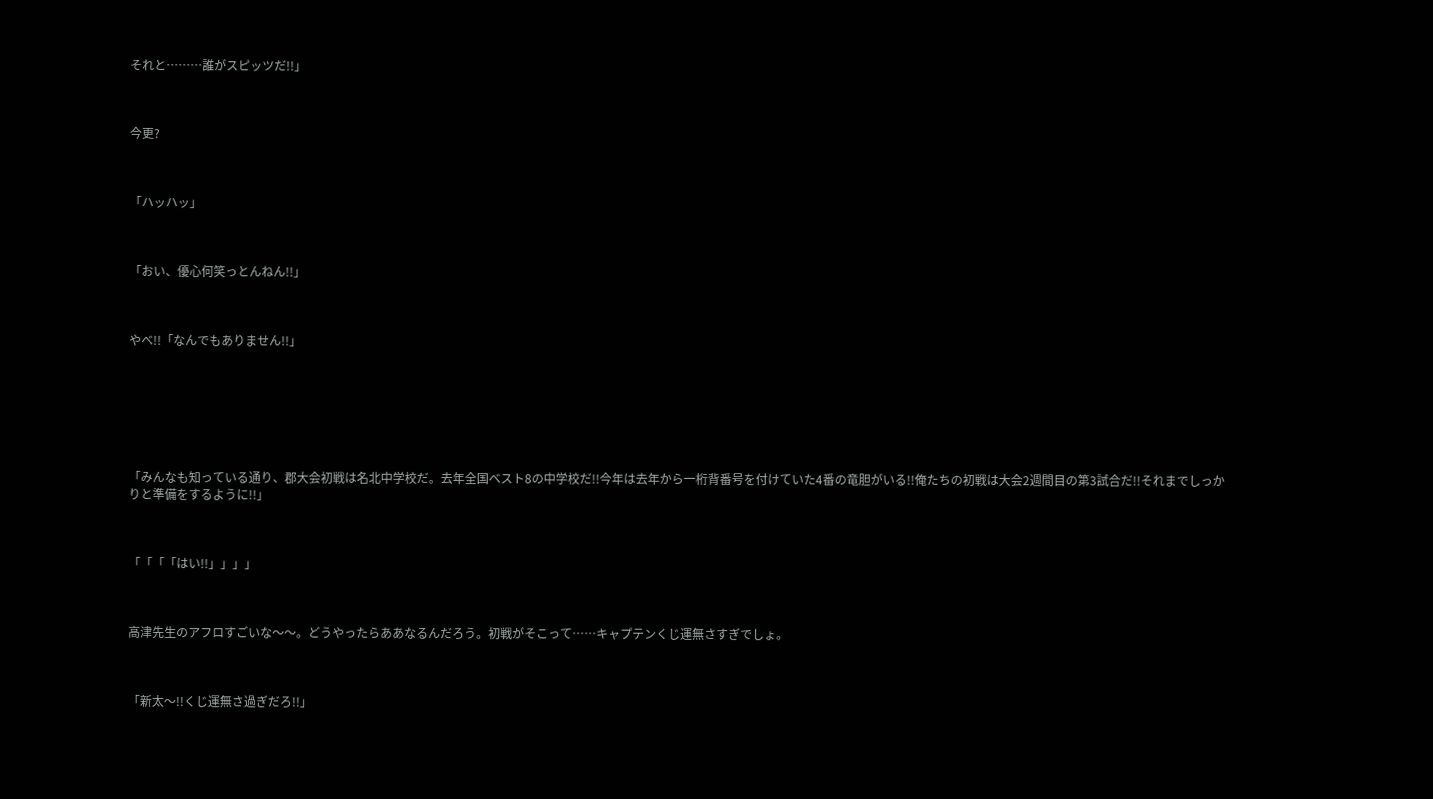それと………誰がスピッツだ!!」



今更?



「ハッハッ」



「おい、優心何笑っとんねん!!」



やべ!!「なんでもありません!!」







「みんなも知っている通り、郡大会初戦は名北中学校だ。去年全国ベスト8の中学校だ!!今年は去年から一桁背番号を付けていた4番の竜胆がいる!!俺たちの初戦は大会2週間目の第3試合だ!!それまでしっかりと準備をするように!!」



「「「「はい!!」」」」



高津先生のアフロすごいな〜〜。どうやったらああなるんだろう。初戦がそこって……キャプテンくじ運無さすぎでしょ。



「新太〜!!くじ運無さ過ぎだろ!!」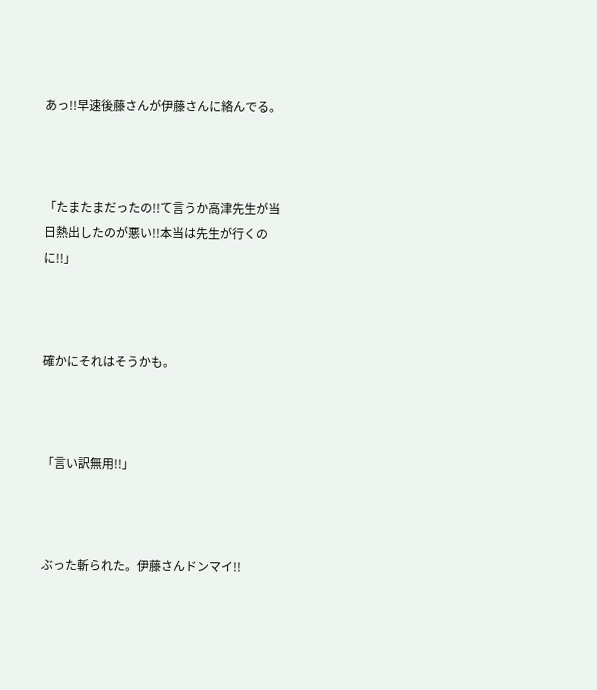あっ!!早速後藤さんが伊藤さんに絡んでる。



「たまたまだったの!!て言うか高津先生が当日熱出したのが悪い!!本当は先生が行くのに!!」



確かにそれはそうかも。



「言い訳無用!!」



ぶった斬られた。伊藤さんドンマイ!!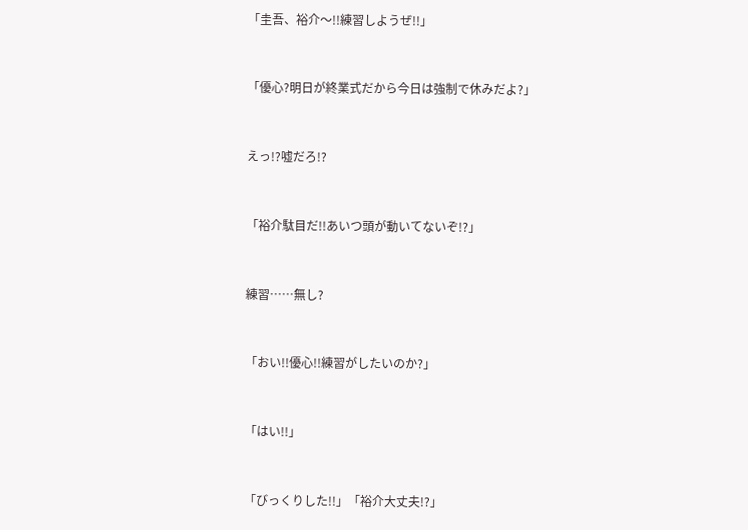「圭吾、裕介〜!!練習しようぜ!!」



「優心?明日が終業式だから今日は強制で休みだよ?」



えっ!?嘘だろ!?



「裕介駄目だ!!あいつ頭が動いてないぞ!?」



練習……無し?



「おい!!優心!!練習がしたいのか?」



「はい!!」



「びっくりした!!」「裕介大丈夫!?」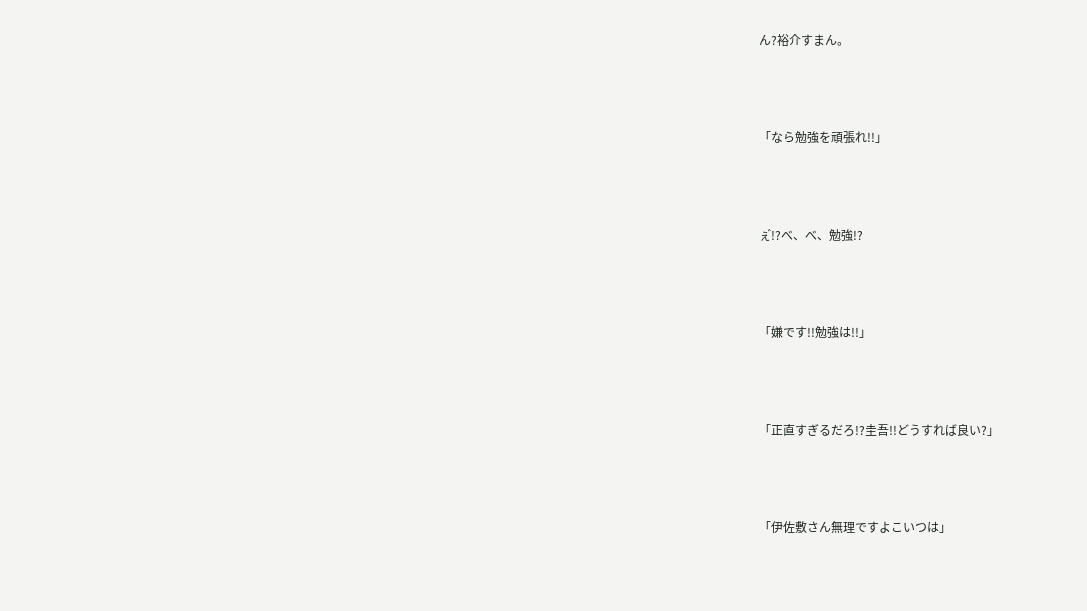ん?裕介すまん。



「なら勉強を頑張れ!!」



ぇ゙!?べ、べ、勉強!?



「嫌です!!勉強は!!」



「正直すぎるだろ!?圭吾!!どうすれば良い?」



「伊佐敷さん無理ですよこいつは」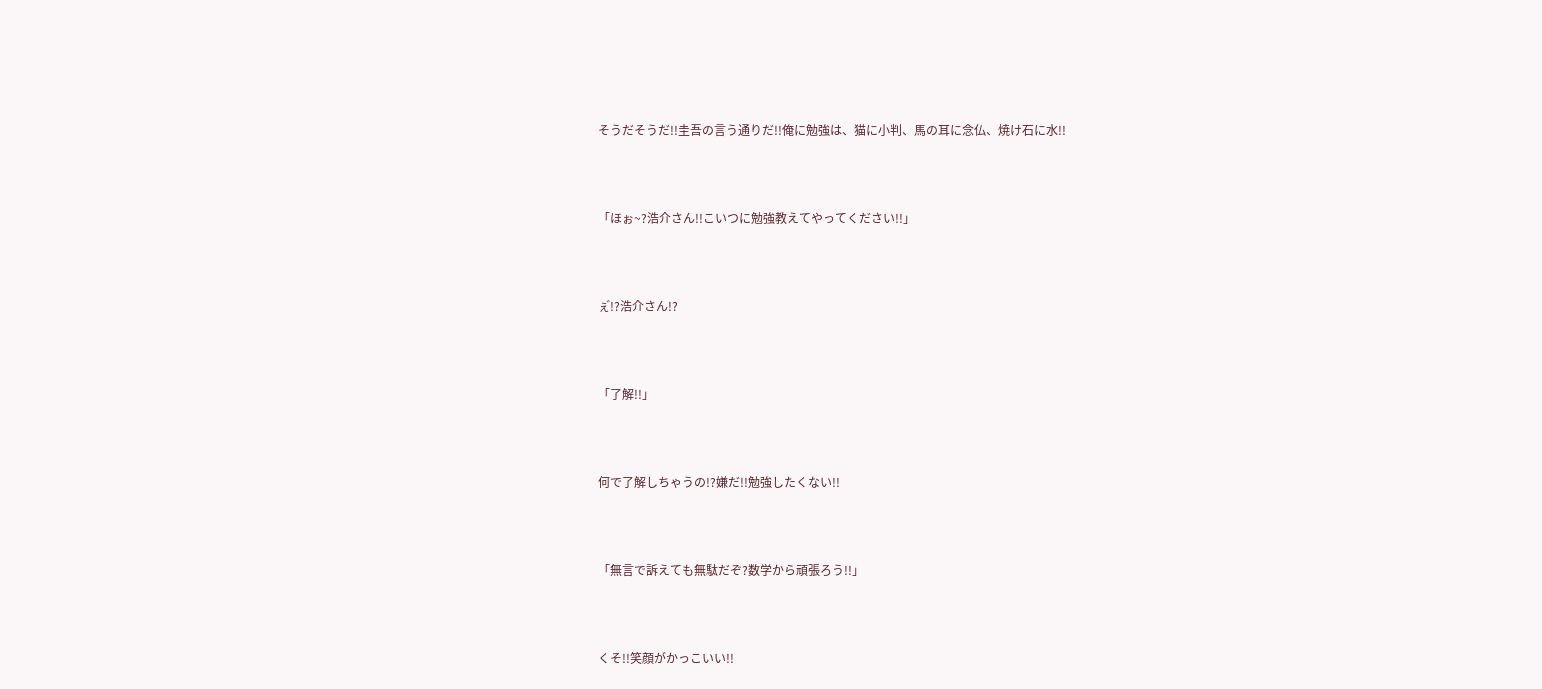そうだそうだ!!圭吾の言う通りだ!!俺に勉強は、猫に小判、馬の耳に念仏、焼け石に水!!



「ほぉ~?浩介さん!!こいつに勉強教えてやってください!!」



ぇ゙!?浩介さん!?



「了解!!」



何で了解しちゃうの!?嫌だ!!勉強したくない!!



「無言で訴えても無駄だぞ?数学から頑張ろう!!」



くそ!!笑顔がかっこいい!!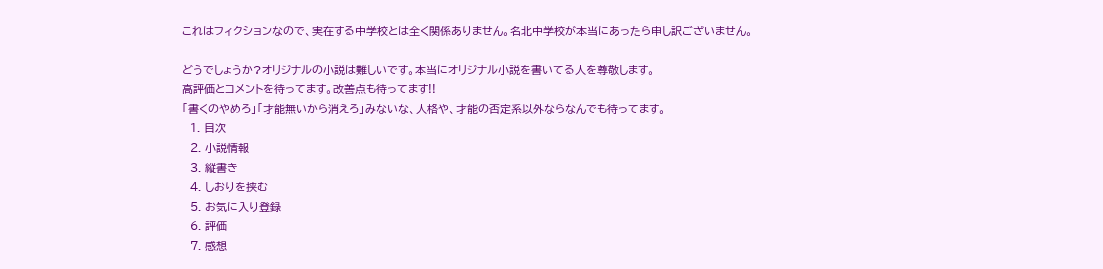これはフィクションなので、実在する中学校とは全く関係ありません。名北中学校が本当にあったら申し訳ございません。

どうでしょうか?オリジナルの小説は難しいです。本当にオリジナル小説を書いてる人を尊敬します。
高評価とコメントを待ってます。改善点も待ってます!!
「書くのやめろ」「才能無いから消えろ」みないな、人格や、才能の否定系以外ならなんでも待ってます。
  1. 目次
  2. 小説情報
  3. 縦書き
  4. しおりを挟む
  5. お気に入り登録
  6. 評価
  7. 感想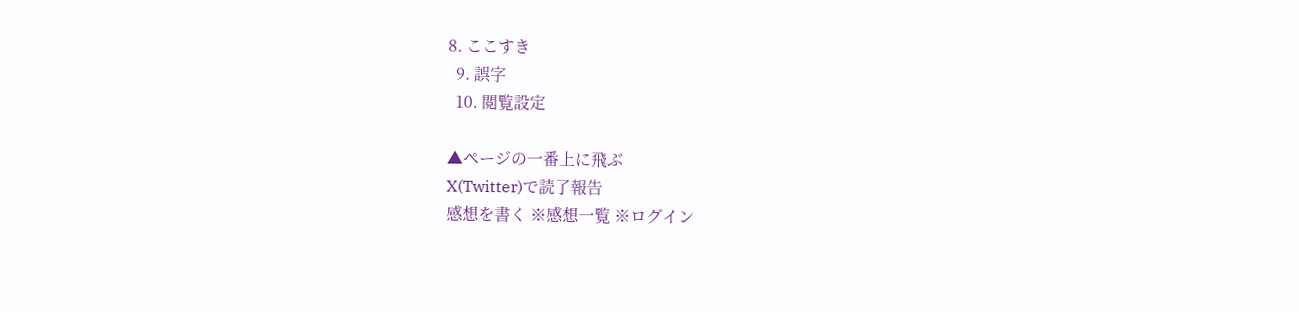8. ここすき
  9. 誤字
  10. 閲覧設定

▲ページの一番上に飛ぶ
X(Twitter)で読了報告
感想を書く ※感想一覧 ※ログイン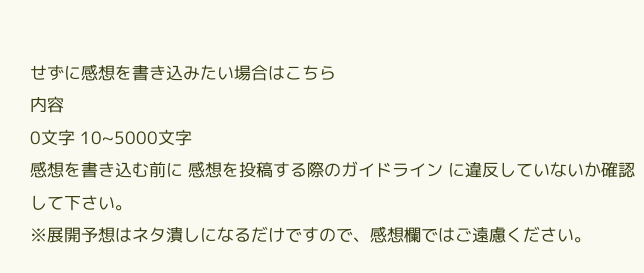せずに感想を書き込みたい場合はこちら
内容
0文字 10~5000文字
感想を書き込む前に 感想を投稿する際のガイドライン に違反していないか確認して下さい。
※展開予想はネタ潰しになるだけですので、感想欄ではご遠慮ください。